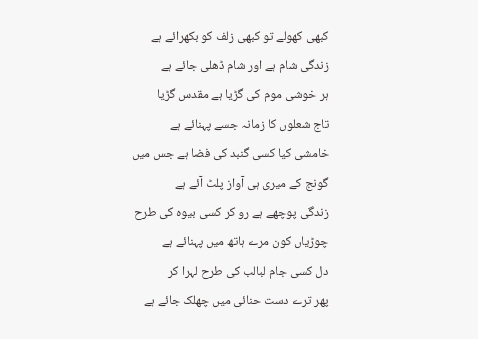کبھی کھولے تو کبھی زلف کو بکھرائے ہے
زندگی شام ہے اور شام ڈھلی جائے ہے
ہر خوشی موم کی گڑیا ہے مقدس گڑیا
تاج شعلوں کا زمانہ جسے پہنائے ہے
خامشی کیا کسی گنبد کی فضا ہے جس میں
گونج کے میری ہی آواز پلٹ آئے ہے
زندگی پوچھے ہے رو کر کسی بیوہ کی طرح
چوڑیاں کون مرے ہاتھ میں پہنائے ہے
دل کسی جام لبالب کی طرح لہرا کر
پھر ترے دست حنائی میں چھلک جائے ہے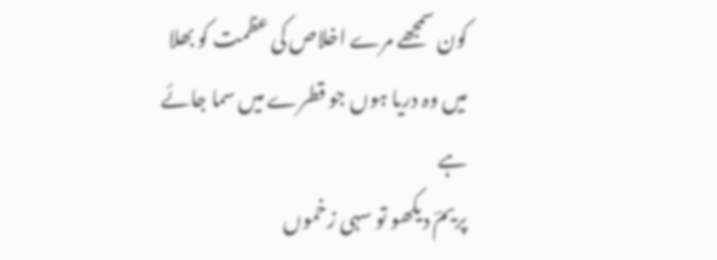کون سمجھے مرے اخلاص کی عظمت کو بھلا
میں وہ دریا ہوں جو قطرے میں سما جائے ہے
پریمؔ دیکھو تو سہی زخموں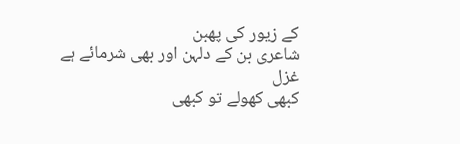کے زیور کی پھبن
شاعری بن کے دلہن اور بھی شرمائے ہے
غزل
کبھی کھولے تو کبھی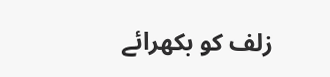زلف کو بکھرائے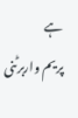ہے
پریم واربرٹنی